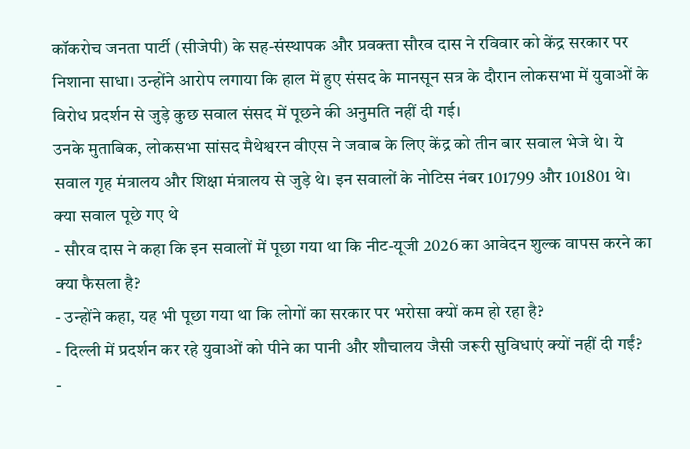कॉकरोच जनता पार्टी (सीजेपी) के सह-संस्थापक और प्रवक्ता सौरव दास ने रविवार को केंद्र सरकार पर निशाना साधा। उन्होंने आरोप लगाया कि हाल में हुए संसद के मानसून सत्र के दौरान लोकसभा में युवाओं के विरोध प्रदर्शन से जुड़े कुछ सवाल संसद में पूछने की अनुमति नहीं दी गई।
उनके मुताबिक, लोकसभा सांसद मैथेश्वरन वीएस ने जवाब के लिए केंद्र को तीन बार सवाल भेजे थे। ये सवाल गृह मंत्रालय और शिक्षा मंत्रालय से जुड़े थे। इन सवालों के नोटिस नंबर 101799 और 101801 थे।
क्या सवाल पूछे गए थे
- सौरव दास ने कहा कि इन सवालों में पूछा गया था कि नीट-यूजी 2026 का आवेदन शुल्क वापस करने का क्या फैसला है?
- उन्होंने कहा, यह भी पूछा गया था कि लोगों का सरकार पर भरोसा क्यों कम हो रहा है?
- दिल्ली में प्रदर्शन कर रहे युवाओं को पीने का पानी और शौचालय जैसी जरूरी सुविधाएं क्यों नहीं दी गईं?
-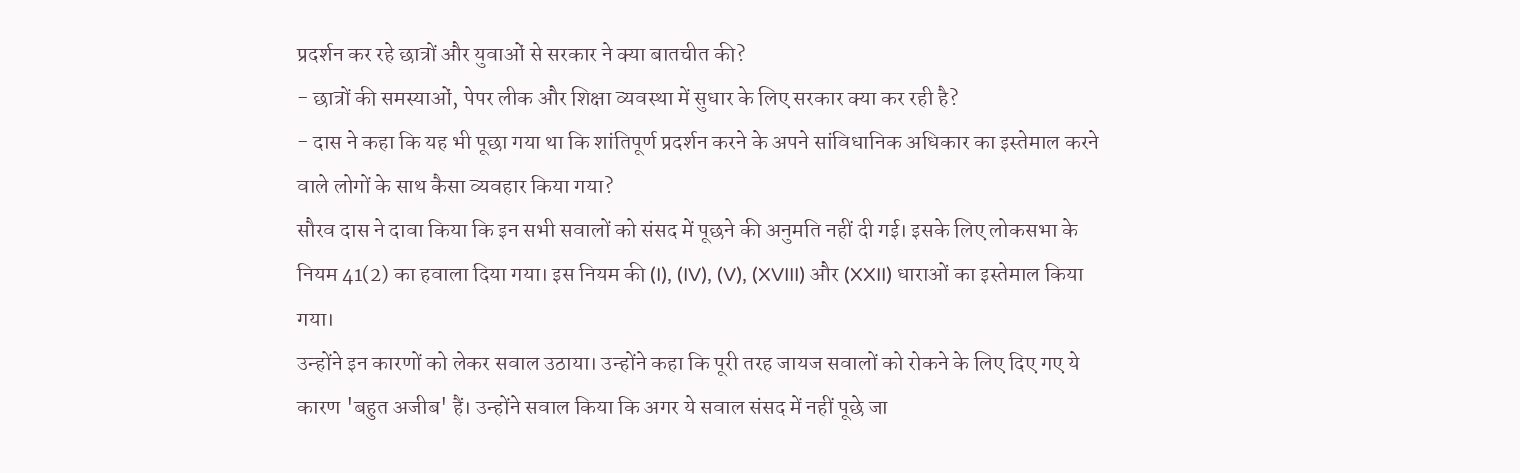प्रदर्शन कर रहे छात्रों और युवाओं से सरकार ने क्या बातचीत की?
- छात्रों की समस्याओं, पेपर लीक और शिक्षा व्यवस्था में सुधार के लिए सरकार क्या कर रही है?
- दास ने कहा कि यह भी पूछा गया था कि शांतिपूर्ण प्रदर्शन करने के अपने सांविधानिक अधिकार का इस्तेमाल करने वाले लोगों के साथ कैसा व्यवहार किया गया?
सौरव दास ने दावा किया कि इन सभी सवालों को संसद में पूछने की अनुमति नहीं दी गई। इसके लिए लोकसभा के नियम 41(2) का हवाला दिया गया। इस नियम की (I), (IV), (V), (XVIII) और (XXII) धाराओं का इस्तेमाल किया गया।
उन्होंने इन कारणों को लेकर सवाल उठाया। उन्होंने कहा कि पूरी तरह जायज सवालों को रोकने के लिए दिए गए ये कारण 'बहुत अजीब' हैं। उन्होंने सवाल किया कि अगर ये सवाल संसद में नहीं पूछे जा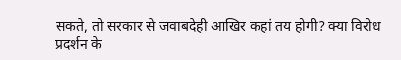सकते, तो सरकार से जवाबदेही आखिर कहां तय होगी? क्या विरोध प्रदर्शन के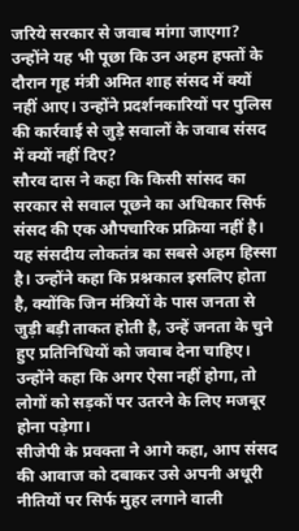जरिये सरकार से जवाब मांगा जाएगा?
उन्होंने यह भी पूछा कि उन अहम हफ्तों के दौरान गृह मंत्री अमित शाह संसद में क्यों नहीं आए। उन्होंने प्रदर्शनकारियों पर पुलिस की कार्रवाई से जुड़े सवालों के जवाब संसद में क्यों नहीं दिए?
सौरव दास ने कहा कि किसी सांसद का सरकार से सवाल पूछने का अधिकार सिर्फ संसद की एक औपचारिक प्रक्रिया नहीं है। यह संसदीय लोकतंत्र का सबसे अहम हिस्सा है। उन्होंने कहा कि प्रश्नकाल इसलिए होता है, क्योंकि जिन मंत्रियों के पास जनता से जुड़ी बड़ी ताकत होती है, उन्हें जनता के चुने हुए प्रतिनिधियों को जवाब देना चाहिए। उन्होंने कहा कि अगर ऐसा नहीं होगा, तो लोगों को सड़कों पर उतरने के लिए मजबूर होना पड़ेगा।
सीजेपी के प्रवक्ता ने आगे कहा, आप संसद की आवाज को दबाकर उसे अपनी अधूरी नीतियों पर सिर्फ मुहर लगाने वाली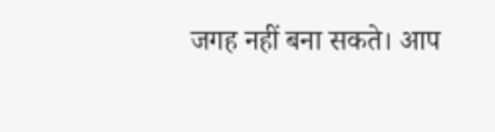जगह नहीं बना सकते। आप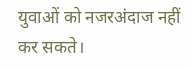युवाओं को नजरअंदाज नहीं कर सकते।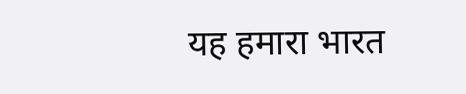यह हमारा भारत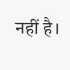नहीं है।